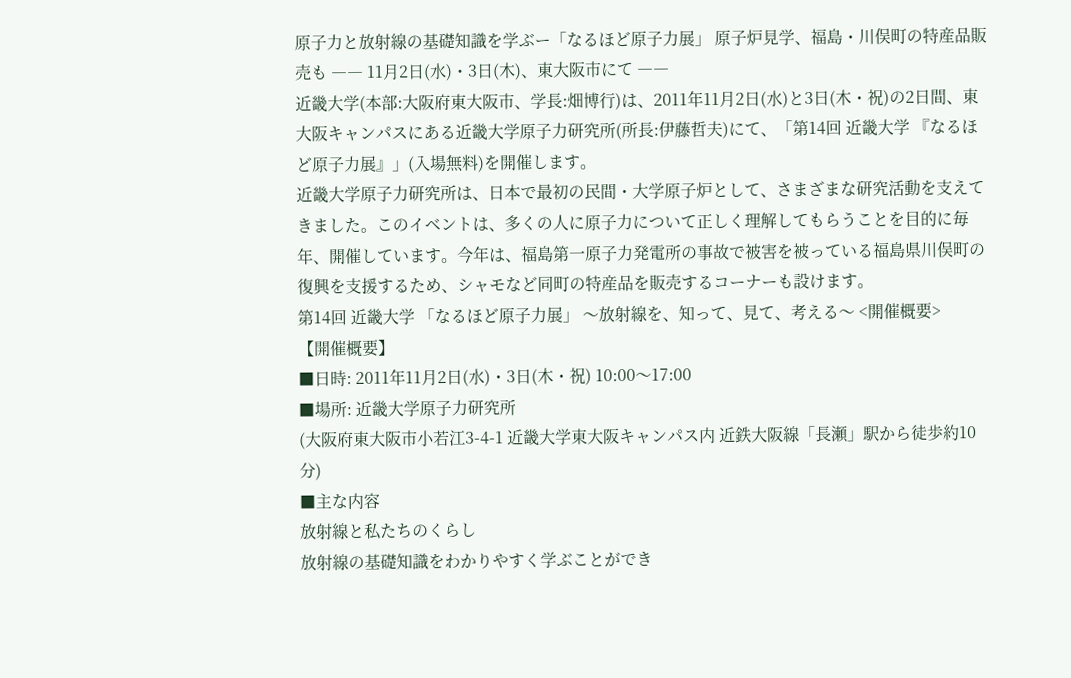原子力と放射線の基礎知識を学ぶー「なるほど原子力展」 原子炉見学、福島・川俣町の特産品販売も ―― 11月2日(水)・3日(木)、東大阪市にて ――
近畿大学(本部:大阪府東大阪市、学長:畑博行)は、2011年11月2日(水)と3日(木・祝)の2日間、東大阪キャンパスにある近畿大学原子力研究所(所長:伊藤哲夫)にて、「第14回 近畿大学 『なるほど原子力展』」(入場無料)を開催します。
近畿大学原子力研究所は、日本で最初の民間・大学原子炉として、さまざまな研究活動を支えてきました。このイベントは、多くの人に原子力について正しく理解してもらうことを目的に毎年、開催しています。今年は、福島第一原子力発電所の事故で被害を被っている福島県川俣町の復興を支援するため、シャモなど同町の特産品を販売するコーナーも設けます。
第14回 近畿大学 「なるほど原子力展」 〜放射線を、知って、見て、考える〜 <開催概要>
【開催概要】
■日時: 2011年11月2日(水)・3日(木・祝) 10:00〜17:00
■場所: 近畿大学原子力研究所
(大阪府東大阪市小若江3-4-1 近畿大学東大阪キャンパス内 近鉄大阪線「長瀬」駅から徒歩約10分)
■主な内容
放射線と私たちのくらし
放射線の基礎知識をわかりやすく学ぶことができ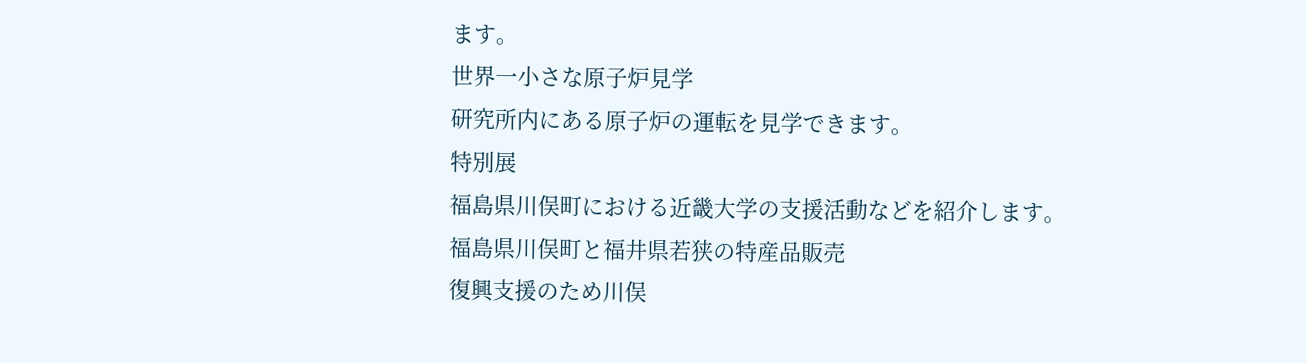ます。
世界一小さな原子炉見学
研究所内にある原子炉の運転を見学できます。
特別展
福島県川俣町における近畿大学の支援活動などを紹介します。
福島県川俣町と福井県若狭の特産品販売
復興支援のため川俣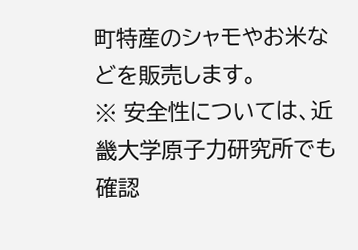町特産のシャモやお米などを販売します。
※ 安全性については、近畿大学原子力研究所でも確認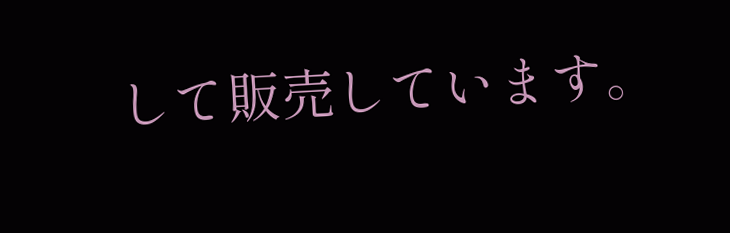して販売しています。